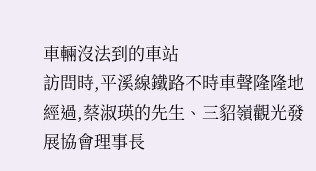車輛沒法到的車站
訪問時,平溪線鐵路不時車聲隆隆地經過,蔡淑瑛的先生、三貂嶺觀光發展協會理事長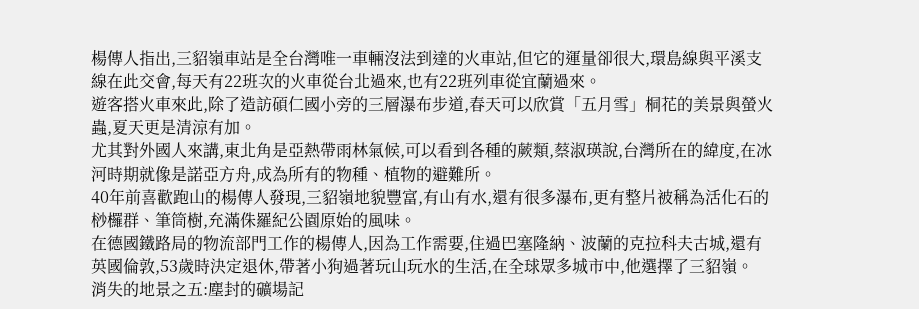楊傳人指出,三貂嶺車站是全台灣唯一車輛沒法到達的火車站,但它的運量卻很大,環島線與平溪支線在此交會,每天有22班次的火車從台北過來,也有22班列車從宜蘭過來。
遊客搭火車來此,除了造訪碩仁國小旁的三層瀑布步道,春天可以欣賞「五月雪」桐花的美景與螢火蟲,夏天更是清涼有加。
尤其對外國人來講,東北角是亞熱帶雨林氣候,可以看到各種的蕨類,蔡淑瑛說,台灣所在的緯度,在冰河時期就像是諾亞方舟,成為所有的物種、植物的避難所。
40年前喜歡跑山的楊傳人發現,三貂嶺地貌豐富,有山有水,還有很多瀑布,更有整片被稱為活化石的桫欏群、筆筒樹,充滿侏羅紀公園原始的風味。
在德國鐵路局的物流部門工作的楊傳人,因為工作需要,住過巴塞隆納、波蘭的克拉科夫古城,還有英國倫敦,53歲時決定退休,帶著小狗過著玩山玩水的生活,在全球眾多城市中,他選擇了三貂嶺。
消失的地景之五:塵封的礦場記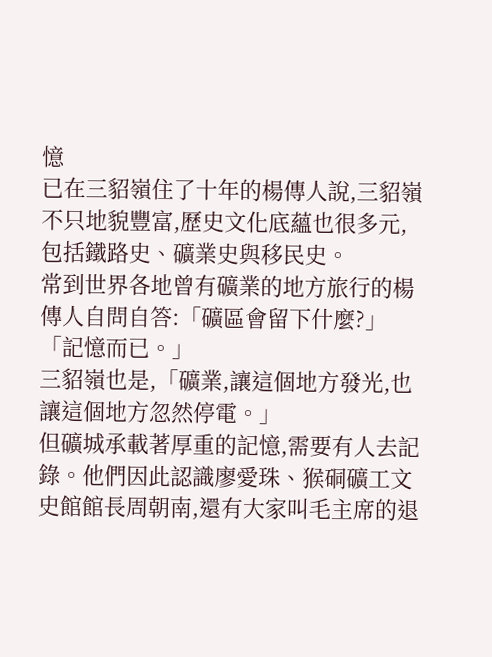憶
已在三貂嶺住了十年的楊傳人說,三貂嶺不只地貌豐富,歷史文化底蘊也很多元,包括鐵路史、礦業史與移民史。
常到世界各地曾有礦業的地方旅行的楊傳人自問自答:「礦區會留下什麼?」「記憶而已。」
三貂嶺也是,「礦業,讓這個地方發光,也讓這個地方忽然停電。」
但礦城承載著厚重的記憶,需要有人去記錄。他們因此認識廖愛珠、猴硐礦工文史館館長周朝南,還有大家叫毛主席的退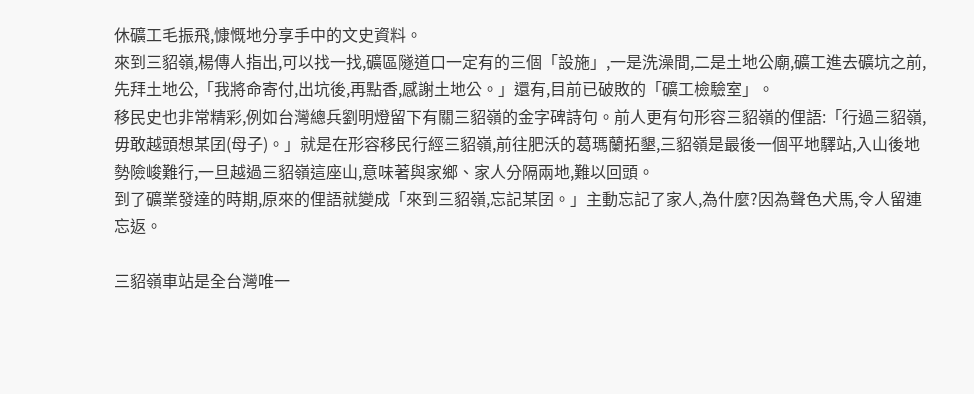休礦工毛振飛,慷慨地分享手中的文史資料。
來到三貂嶺,楊傳人指出,可以找一找,礦區隧道口一定有的三個「設施」,一是洗澡間,二是土地公廟,礦工進去礦坑之前,先拜土地公,「我將命寄付,出坑後,再點香,感謝土地公。」還有,目前已破敗的「礦工檢驗室」。
移民史也非常精彩,例如台灣總兵劉明燈留下有關三貂嶺的金字碑詩句。前人更有句形容三貂嶺的俚語:「行過三貂嶺,毋敢越頭想某囝(母子)。」就是在形容移民行經三貂嶺,前往肥沃的葛瑪蘭拓墾,三貂嶺是最後一個平地驛站,入山後地勢險峻難行,一旦越過三貂嶺這座山,意味著與家鄉、家人分隔兩地,難以回頭。
到了礦業發達的時期,原來的俚語就變成「來到三貂嶺,忘記某囝。」主動忘記了家人,為什麼?因為聲色犬馬,令人留連忘返。

三貂嶺車站是全台灣唯一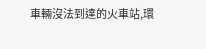車輛沒法到達的火車站,環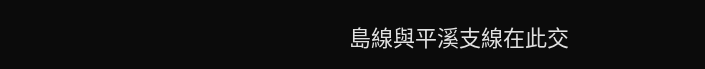島線與平溪支線在此交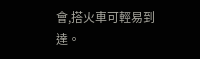會,搭火車可輕易到達。